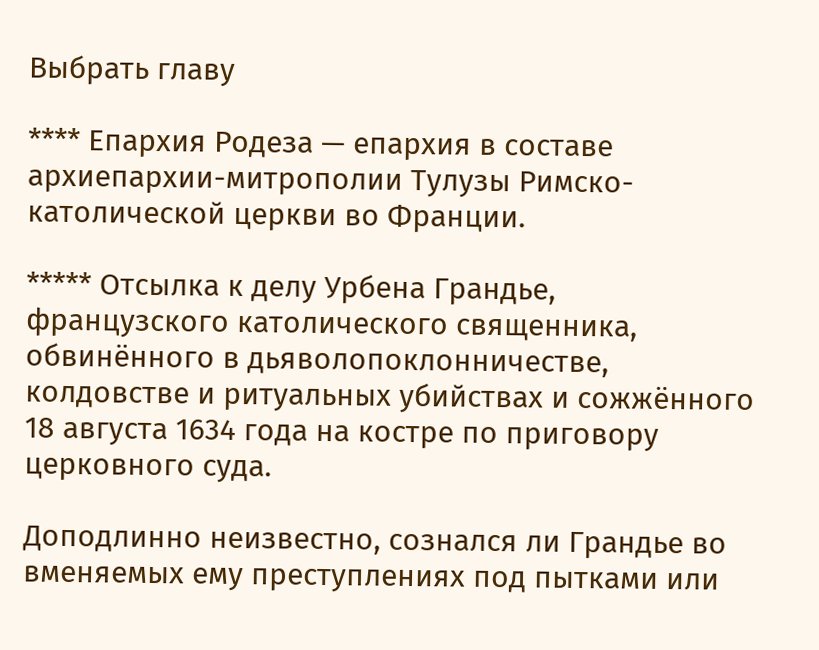Выбрать главу

**** Епархия Родеза — епархия в составе архиепархии-митрополии Тулузы Римско-католической церкви во Франции.

***** Отсылка к делу Урбена Грандье, французского католического священника, обвинённого в дьяволопоклонничестве, колдовстве и ритуальных убийствах и сожжённого 18 августа 1634 года на костре по приговору церковного суда.

Доподлинно неизвестно, сознался ли Грандье во вменяемых ему преступлениях под пытками или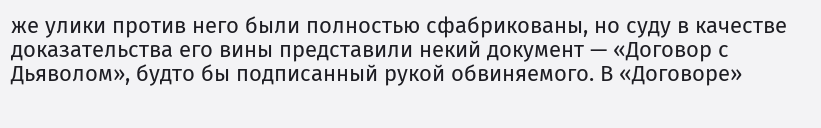же улики против него были полностью сфабрикованы, но суду в качестве доказательства его вины представили некий документ — «Договор с Дьяволом», будто бы подписанный рукой обвиняемого. В «Договоре»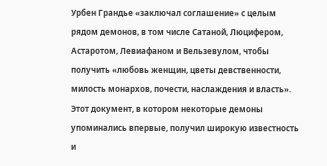Урбен Грандье «заключал соглашение» с целым рядом демонов, в том числе Сатаной, Люцифером, Астаротом, Левиафаном и Вельзевулом, чтобы получить «любовь женщин, цветы девственности, милость монархов, почести, наслаждения и власть». Этот документ, в котором некоторые демоны упоминались впервые, получил широкую известность и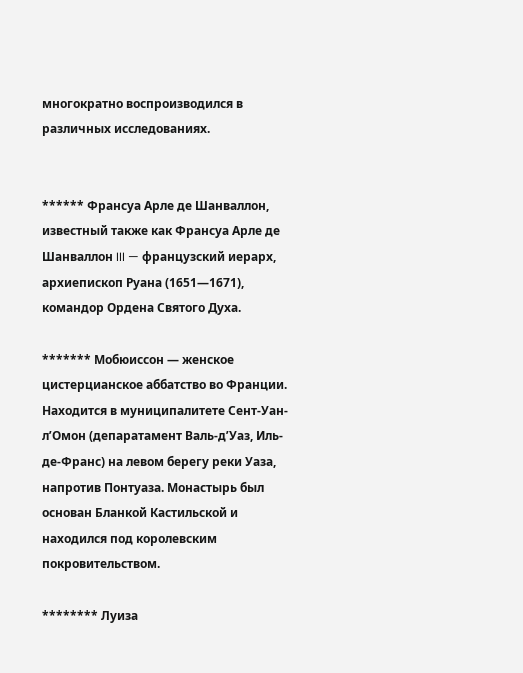многократно воспроизводился в различных исследованиях.


****** Франсуа Арле де Шанваллон, известный также как Франсуа Арле де Шанваллон III — французский иерарх, архиепископ Руана (1651—1671), командор Ордена Святого Духа.

******* Мобюиссон — женское цистерцианское аббатство во Франции. Находится в муниципалитете Сент-Уан-л’Омон (депаратамент Валь-д’Уаз, Иль-де-Франс) на левом берегу реки Уаза, напротив Понтуаза. Монастырь был основан Бланкой Кастильской и находился под королевским покровительством.

******** Луиза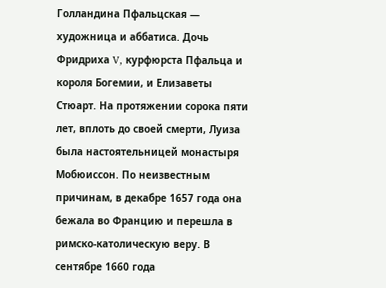Голландина Пфальцская — художница и аббатиса. Дочь Фридриха V, курфюрста Пфальца и короля Богемии, и Елизаветы Стюарт. На протяжении сорока пяти лет, вплоть до своей смерти, Луиза была настоятельницей монастыря Мобюиссон. По неизвестным причинам, в декабре 1657 года она бежала во Францию и перешла в римско-католическую веру. В сентябре 1660 года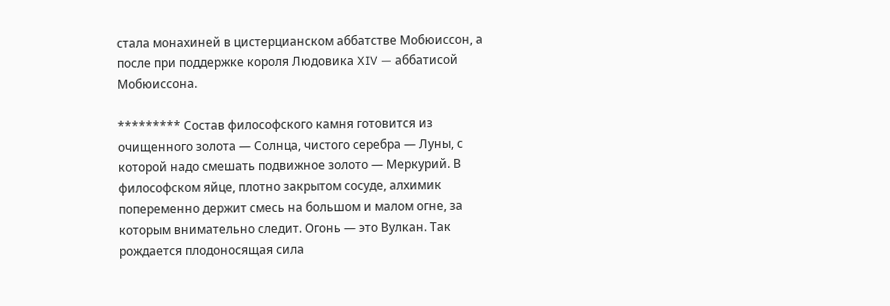стала монахиней в цистерцианском аббатстве Мобюиссон, а после при поддержке короля Людовика XIV — аббатисой Мобюиссона.

********* Состав философского камня готовится из очищенного золота — Солнца, чистого серебра — Луны, с которой надо смешать подвижное золото — Меркурий. В философском яйце, плотно закрытом сосуде, алхимик попеременно держит смесь на большом и малом огне, за которым внимательно следит. Огонь — это Вулкан. Так рождается плодоносящая сила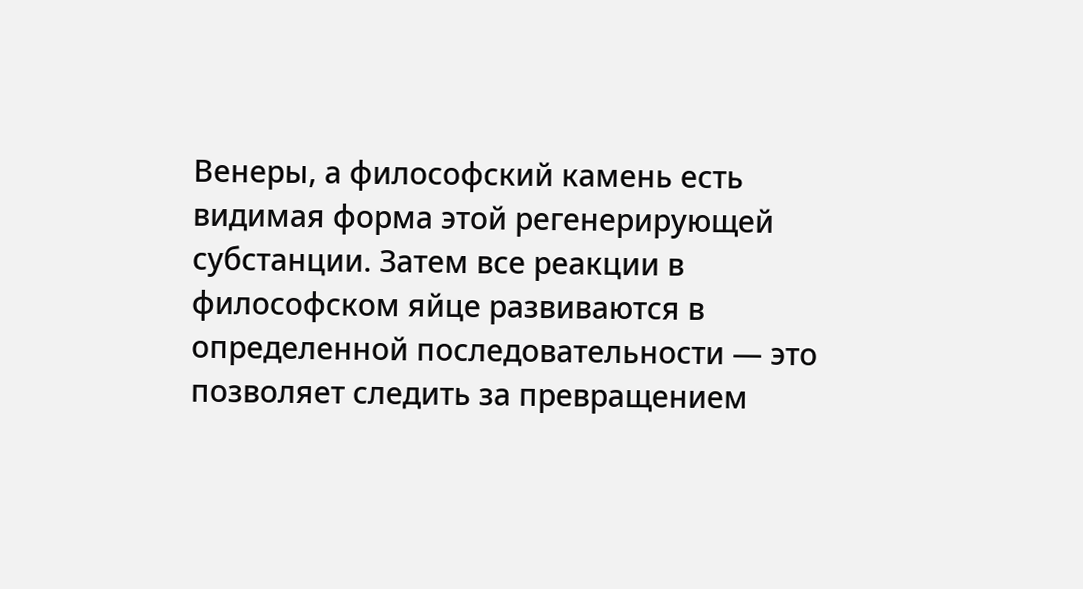Венеры, а философский камень есть видимая форма этой регенерирующей субстанции. Затем все реакции в философском яйце развиваются в определенной последовательности — это позволяет следить за превращением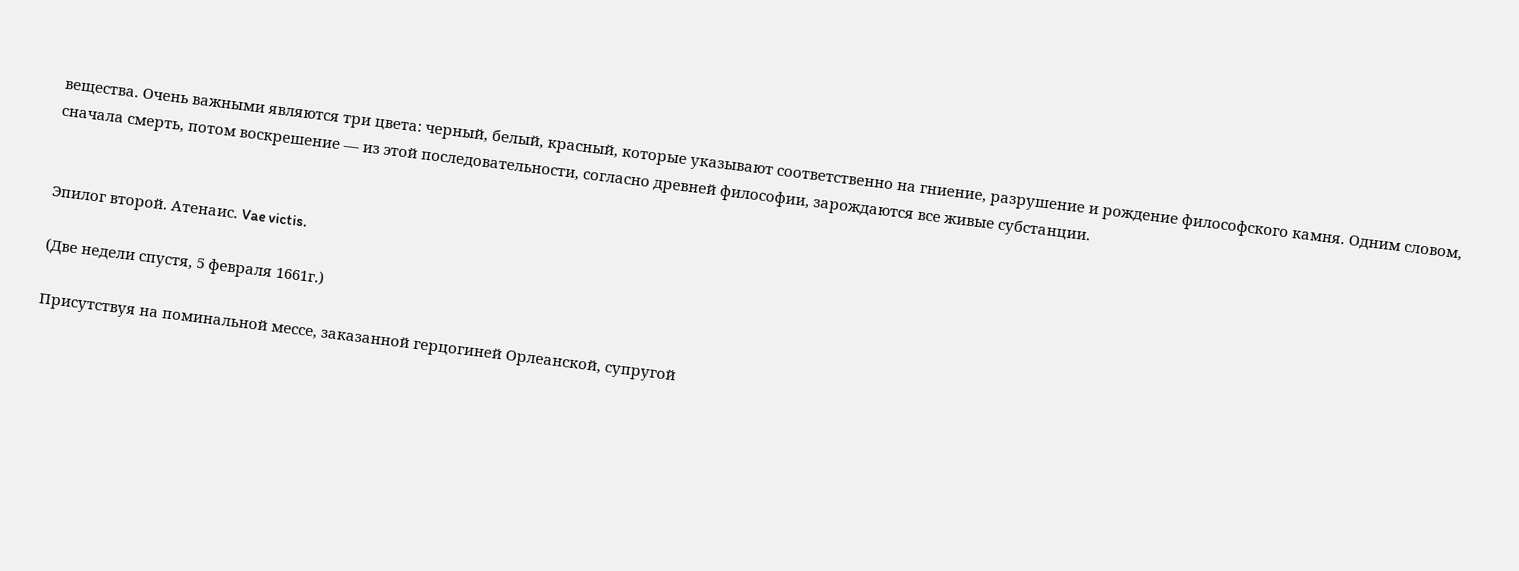вещества. Очень важными являются три цвета: черный, белый, красный, которые указывают соответственно на гниение, разрушение и рождение философского камня. Одним словом, сначала смерть, потом воскрешение — из этой последовательности, согласно древней философии, зарождаются все живые субстанции.


Эпилог второй. Атенаис. Vae victis.

(Две недели спустя, 5 февраля 1661г.)

Присутствуя на поминальной мессе, заказанной герцогиней Орлеанской, супругой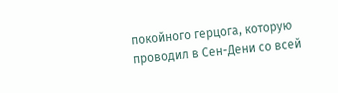покойного герцога, которую проводил в Сен-Дени со всей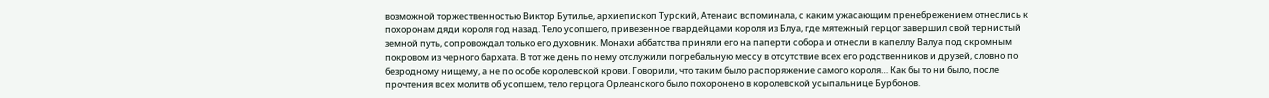возможной торжественностью Виктор Бутилье, архиепископ Турский, Атенаис вспоминала, с каким ужасающим пренебрежением отнеслись к похоронам дяди короля год назад. Тело усопшего, привезенное гвардейцами короля из Блуа, где мятежный герцог завершил свой тернистый земной путь, сопровождал только его духовник. Монахи аббатства приняли его на паперти собора и отнесли в капеллу Валуа под скромным покровом из черного бархата. В тот же день по нему отслужили погребальную мессу в отсутствие всех его родственников и друзей, словно по безродному нищему, а не по особе королевской крови. Говорили, что таким было распоряжение самого короля… Как бы то ни было, после прочтения всех молитв об усопшем, тело герцога Орлеанского было похоронено в королевской усыпальнице Бурбонов.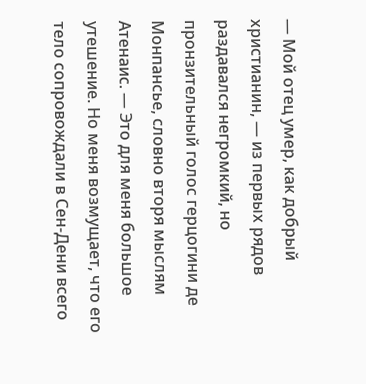— Мой отец умер, как добрый христианин, — из первых рядов раздавался негромкий, но пронзительный голос герцогини де Монпансье, словно вторя мыслям Атенаис. — Это для меня большое утешение. Но меня возмущает, что его тело сопровождали в Сен-Дени всего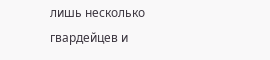лишь несколько гвардейцев и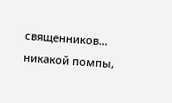священников… никакой помпы,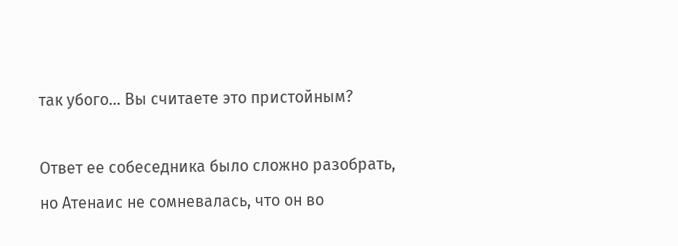так убого… Вы считаете это пристойным?

Ответ ее собеседника было сложно разобрать, но Атенаис не сомневалась, что он во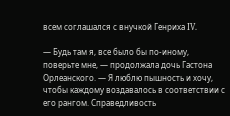всем соглашался с внучкой Генриха IV.

— Будь там я, все было бы по-иному, поверьте мне, — продолжала дочь Гастона Орлеанского. — Я люблю пышность и хочу, чтобы каждому воздавалось в соответствии с его рангом. Справедливость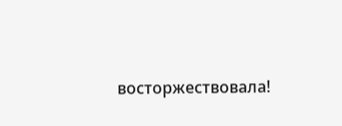восторжествовала!